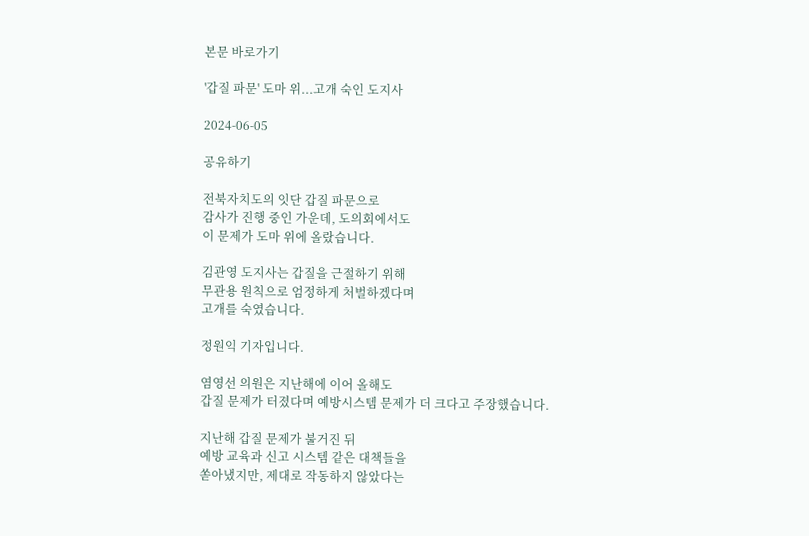본문 바로가기

'갑질 파문' 도마 위...고개 숙인 도지사

2024-06-05

공유하기

전북자치도의 잇단 갑질 파문으로
감사가 진행 중인 가운데, 도의회에서도
이 문제가 도마 위에 올랐습니다.

김관영 도지사는 갑질을 근절하기 위해
무관용 원칙으로 엄정하게 처벌하겠다며
고개를 숙였습니다.

정원익 기자입니다.

염영선 의원은 지난해에 이어 올해도
갑질 문제가 터졌다며 예방시스템 문제가 더 크다고 주장했습니다.

지난해 갑질 문제가 불거진 뒤
예방 교육과 신고 시스템 같은 대책들을
쏟아냈지만, 제대로 작동하지 않았다는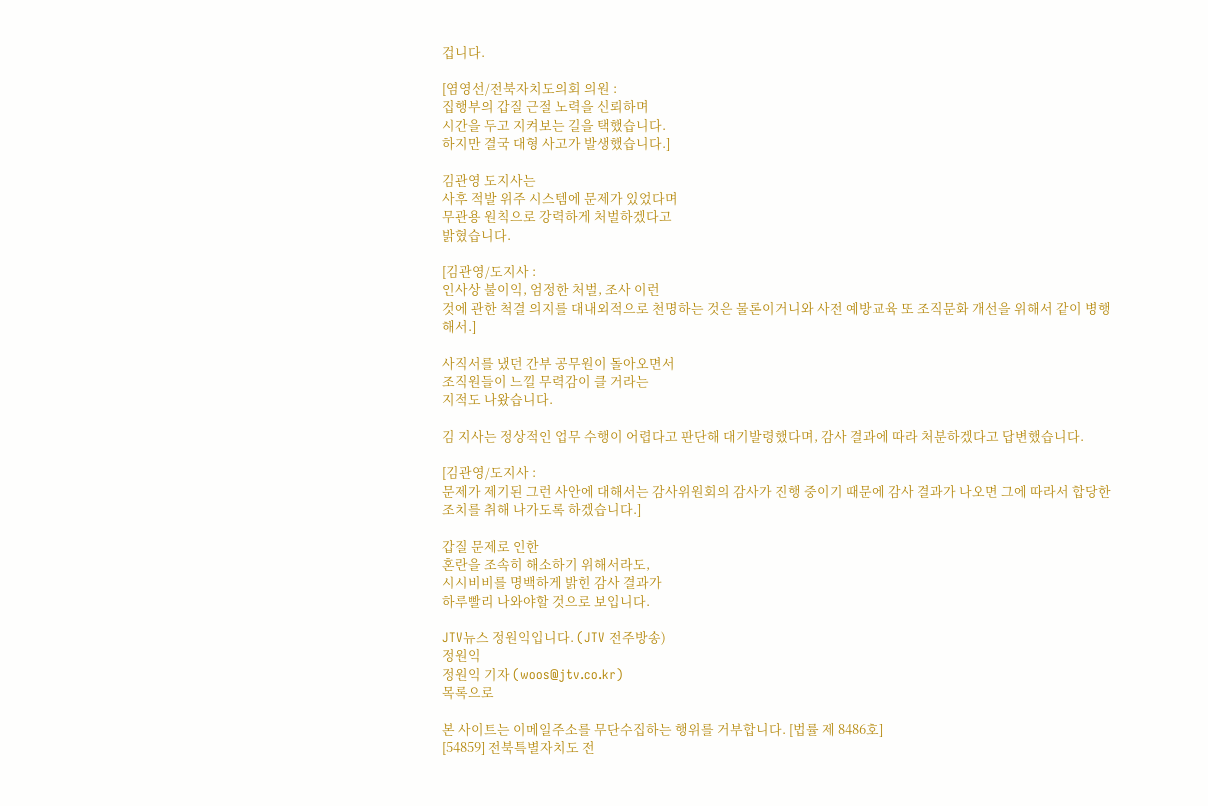겁니다.

[염영선/전북자치도의회 의원 :
집행부의 갑질 근절 노력을 신뢰하며
시간을 두고 지켜보는 길을 택했습니다.
하지만 결국 대형 사고가 발생했습니다.]

김관영 도지사는
사후 적발 위주 시스템에 문제가 있었다며
무관용 원칙으로 강력하게 처벌하겠다고
밝혔습니다.

[김관영/도지사 :
인사상 불이익, 엄정한 처벌, 조사 이런
것에 관한 척결 의지를 대내외적으로 천명하는 것은 물론이거니와 사전 예방교육 또 조직문화 개선을 위해서 같이 병행해서.]

사직서를 냈던 간부 공무원이 돌아오면서
조직원들이 느낄 무력감이 클 거라는
지적도 나왔습니다.

김 지사는 정상적인 업무 수행이 어렵다고 판단해 대기발령했다며, 감사 결과에 따라 처분하겠다고 답변했습니다.

[김관영/도지사 :
문제가 제기된 그런 사안에 대해서는 감사위원회의 감사가 진행 중이기 때문에 감사 결과가 나오면 그에 따라서 합당한 조치를 취해 나가도록 하겠습니다.]

갑질 문제로 인한
혼란을 조속히 해소하기 위해서라도,
시시비비를 명백하게 밝힌 감사 결과가
하루빨리 나와야할 것으로 보입니다.

JTV뉴스 정원익입니다. (JTV 전주방송)
정원익
정원익 기자 (woos@jtv.co.kr)
목록으로

본 사이트는 이메일주소를 무단수집하는 행위를 거부합니다. [법률 제 8486호]
[54859] 전북특별자치도 전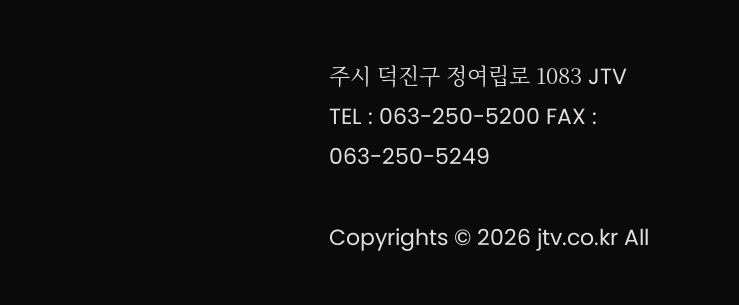주시 덕진구 정여립로 1083 JTV TEL : 063-250-5200 FAX : 063-250-5249

Copyrights © 2026 jtv.co.kr All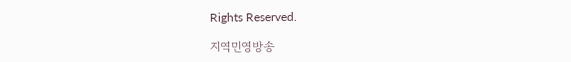Rights Reserved.

지역민영방송